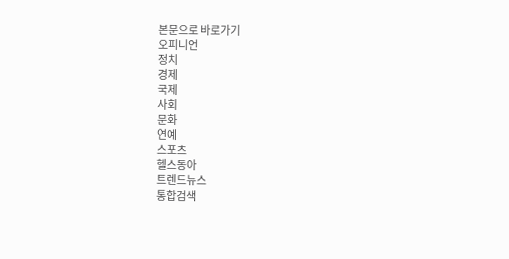본문으로 바로가기
오피니언
정치
경제
국제
사회
문화
연예
스포츠
헬스동아
트렌드뉴스
통합검색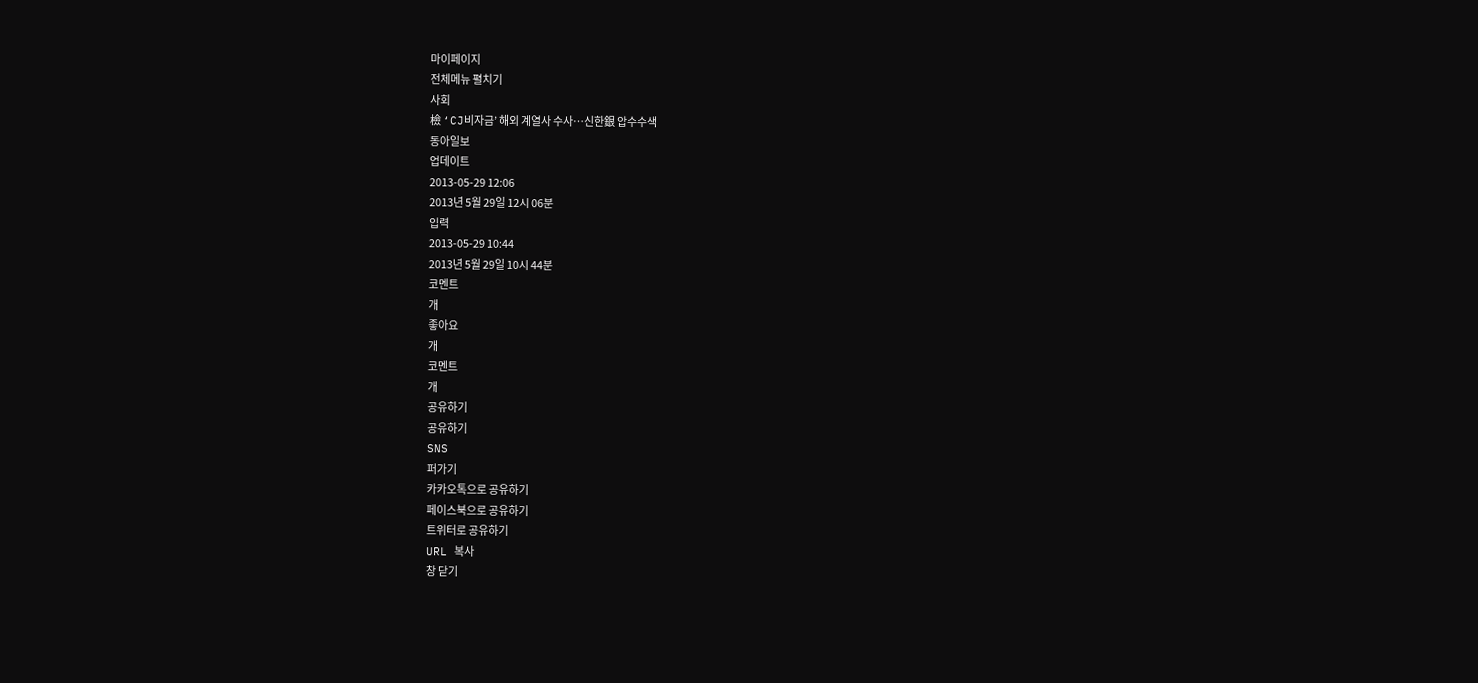마이페이지
전체메뉴 펼치기
사회
檢 ‘CJ비자금’ 해외 계열사 수사…신한銀 압수수색
동아일보
업데이트
2013-05-29 12:06
2013년 5월 29일 12시 06분
입력
2013-05-29 10:44
2013년 5월 29일 10시 44분
코멘트
개
좋아요
개
코멘트
개
공유하기
공유하기
SNS
퍼가기
카카오톡으로 공유하기
페이스북으로 공유하기
트위터로 공유하기
URL 복사
창 닫기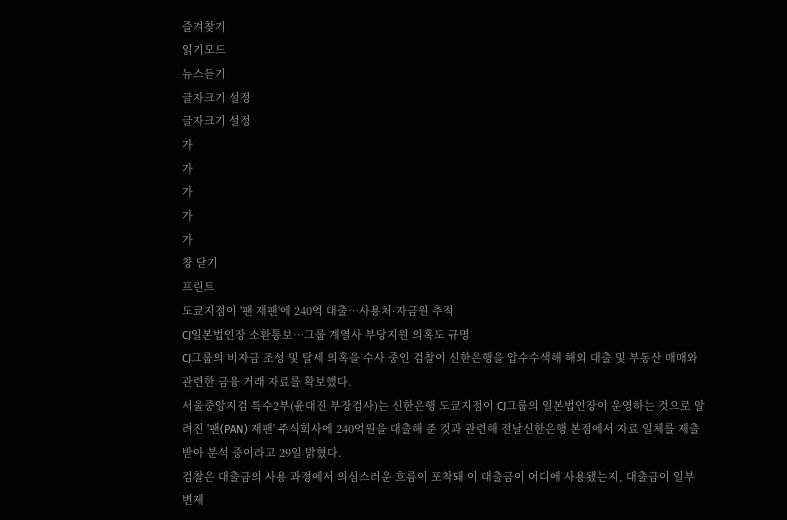즐겨찾기
읽기모드
뉴스듣기
글자크기 설정
글자크기 설정
가
가
가
가
가
창 닫기
프린트
도쿄지점이 '팬 재팬'에 240억 대출…사용처·자금원 추적
CJ일본법인장 소환통보…그룹 계열사 부당지원 의혹도 규명
CJ그룹의 비자금 조성 및 탈세 의혹을 수사 중인 검찰이 신한은행을 압수수색해 해외 대출 및 부동산 매매와 관련한 금융 거래 자료를 확보했다.
서울중앙지검 특수2부(윤대진 부장검사)는 신한은행 도쿄지점이 CJ그룹의 일본법인장이 운영하는 것으로 알려진 '팬(PAN) 재팬' 주식회사에 240억원을 대출해 준 것과 관련해 전날신한은행 본점에서 자료 일체를 제출받아 분석 중이라고 29일 밝혔다.
검찰은 대출금의 사용 과정에서 의심스러운 흐름이 포착돼 이 대출금이 어디에 사용됐는지, 대출금이 일부 변제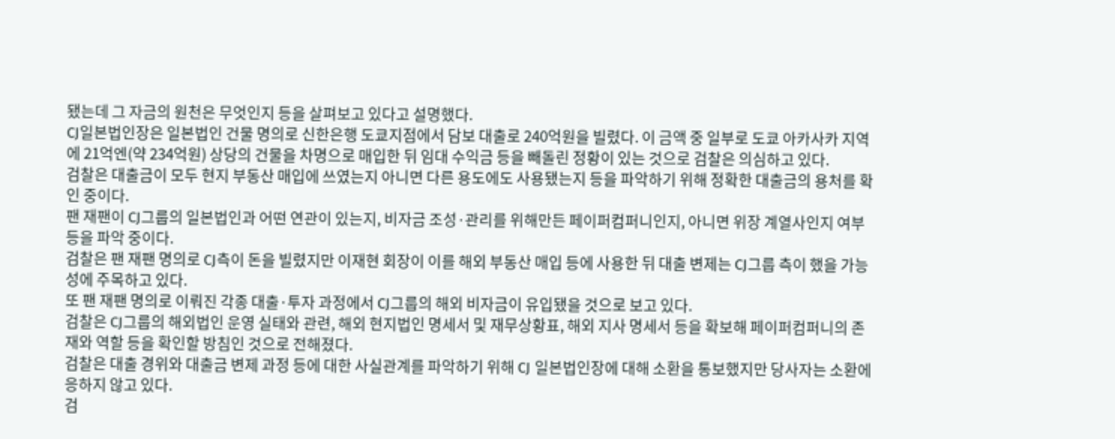됐는데 그 자금의 원천은 무엇인지 등을 살펴보고 있다고 설명했다.
CJ일본법인장은 일본법인 건물 명의로 신한은행 도쿄지점에서 담보 대출로 240억원을 빌렸다. 이 금액 중 일부로 도쿄 아카사카 지역에 21억엔(약 234억원) 상당의 건물을 차명으로 매입한 뒤 임대 수익금 등을 빼돌린 정황이 있는 것으로 검찰은 의심하고 있다.
검찰은 대출금이 모두 현지 부동산 매입에 쓰였는지 아니면 다른 용도에도 사용됐는지 등을 파악하기 위해 정확한 대출금의 용처를 확인 중이다.
팬 재팬이 CJ그룹의 일본법인과 어떤 연관이 있는지, 비자금 조성·관리를 위해만든 페이퍼컴퍼니인지, 아니면 위장 계열사인지 여부 등을 파악 중이다.
검찰은 팬 재팬 명의로 CJ측이 돈을 빌렸지만 이재현 회장이 이를 해외 부동산 매입 등에 사용한 뒤 대출 변제는 CJ그룹 측이 했을 가능성에 주목하고 있다.
또 팬 재팬 명의로 이뤄진 각종 대출·투자 과정에서 CJ그룹의 해외 비자금이 유입됐을 것으로 보고 있다.
검찰은 CJ그룹의 해외법인 운영 실태와 관련, 해외 현지법인 명세서 및 재무상황표, 해외 지사 명세서 등을 확보해 페이퍼컴퍼니의 존재와 역할 등을 확인할 방침인 것으로 전해졌다.
검찰은 대출 경위와 대출금 변제 과정 등에 대한 사실관계를 파악하기 위해 CJ 일본법인장에 대해 소환을 통보했지만 당사자는 소환에 응하지 않고 있다.
검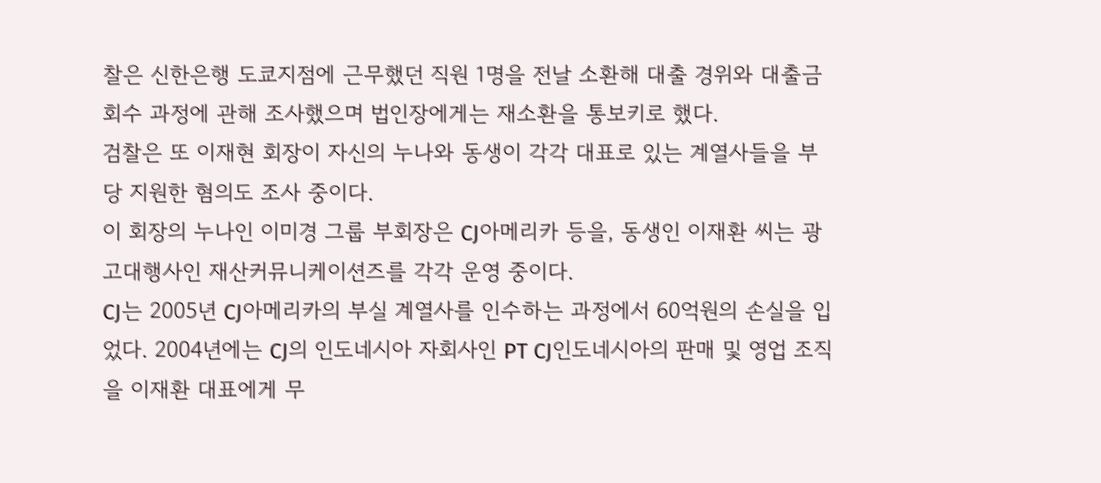찰은 신한은행 도쿄지점에 근무했던 직원 1명을 전날 소환해 대출 경위와 대출금 회수 과정에 관해 조사했으며 법인장에게는 재소환을 통보키로 했다.
검찰은 또 이재현 회장이 자신의 누나와 동생이 각각 대표로 있는 계열사들을 부당 지원한 혐의도 조사 중이다.
이 회장의 누나인 이미경 그룹 부회장은 CJ아메리카 등을, 동생인 이재환 씨는 광고대행사인 재산커뮤니케이션즈를 각각 운영 중이다.
CJ는 2005년 CJ아메리카의 부실 계열사를 인수하는 과정에서 60억원의 손실을 입었다. 2004년에는 CJ의 인도네시아 자회사인 PT CJ인도네시아의 판매 및 영업 조직을 이재환 대표에게 무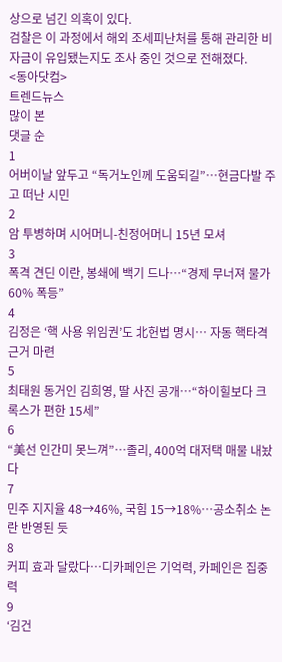상으로 넘긴 의혹이 있다.
검찰은 이 과정에서 해외 조세피난처를 통해 관리한 비자금이 유입됐는지도 조사 중인 것으로 전해졌다.
<동아닷컴>
트렌드뉴스
많이 본
댓글 순
1
어버이날 앞두고 “독거노인께 도움되길”…현금다발 주고 떠난 시민
2
암 투병하며 시어머니-친정어머니 15년 모셔
3
폭격 견딘 이란, 봉쇄에 백기 드나…“경제 무너져 물가 60% 폭등”
4
김정은 ‘핵 사용 위임권’도 北헌법 명시… 자동 핵타격 근거 마련
5
최태원 동거인 김희영, 딸 사진 공개…“하이힐보다 크록스가 편한 15세”
6
“美선 인간미 못느껴”…졸리, 400억 대저택 매물 내놨다
7
민주 지지율 48→46%, 국힘 15→18%…공소취소 논란 반영된 듯
8
커피 효과 달랐다…디카페인은 기억력, 카페인은 집중력
9
‘김건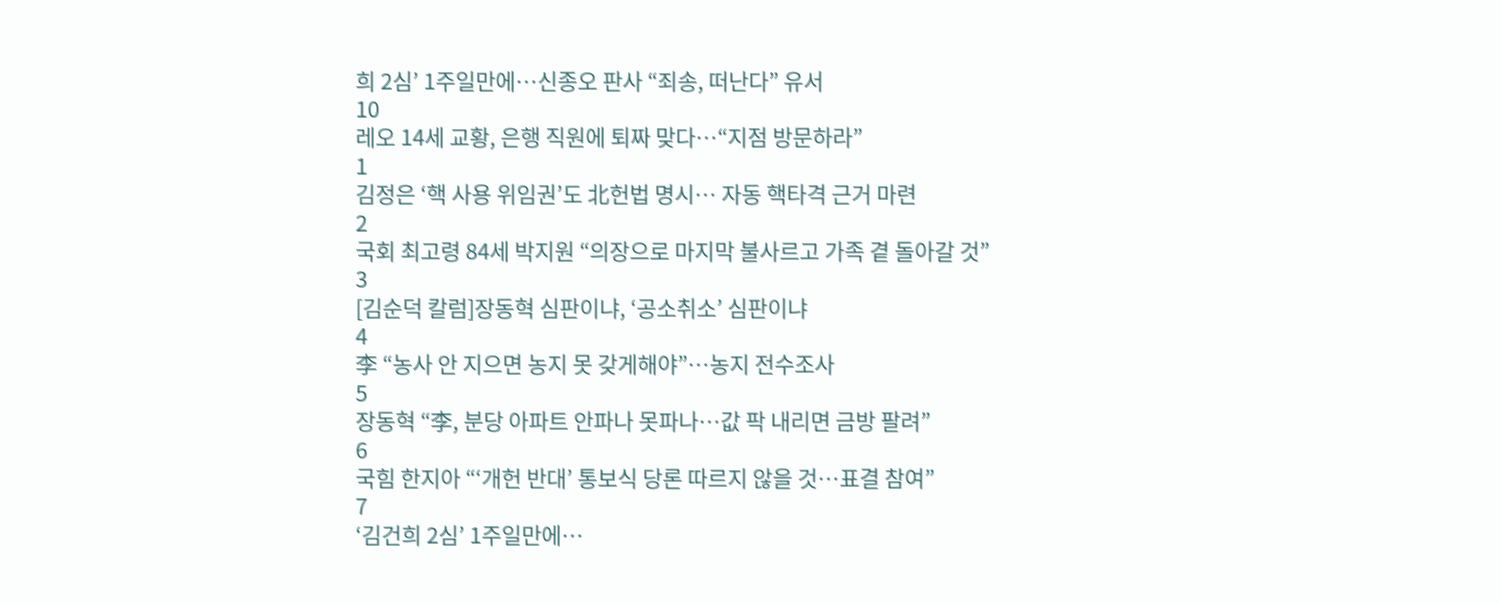희 2심’ 1주일만에…신종오 판사 “죄송, 떠난다” 유서
10
레오 14세 교황, 은행 직원에 퇴짜 맞다…“지점 방문하라”
1
김정은 ‘핵 사용 위임권’도 北헌법 명시… 자동 핵타격 근거 마련
2
국회 최고령 84세 박지원 “의장으로 마지막 불사르고 가족 곁 돌아갈 것”
3
[김순덕 칼럼]장동혁 심판이냐, ‘공소취소’ 심판이냐
4
李 “농사 안 지으면 농지 못 갖게해야”…농지 전수조사
5
장동혁 “李, 분당 아파트 안파나 못파나…값 팍 내리면 금방 팔려”
6
국힘 한지아 “‘개헌 반대’ 통보식 당론 따르지 않을 것…표결 참여”
7
‘김건희 2심’ 1주일만에…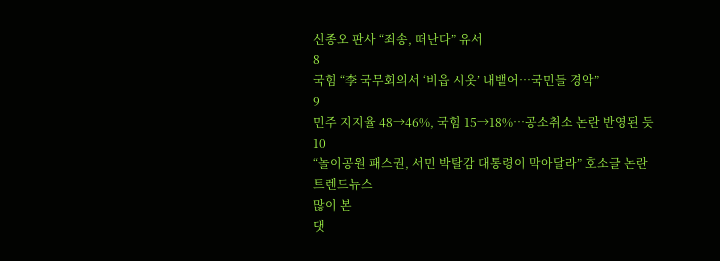신종오 판사 “죄송, 떠난다” 유서
8
국힘 “李 국무회의서 ‘비읍 시옷’ 내뱉어…국민들 경악”
9
민주 지지율 48→46%, 국힘 15→18%…공소취소 논란 반영된 듯
10
“놀이공원 패스권, 서민 박탈감 대통령이 막아달라” 호소글 논란
트렌드뉴스
많이 본
댓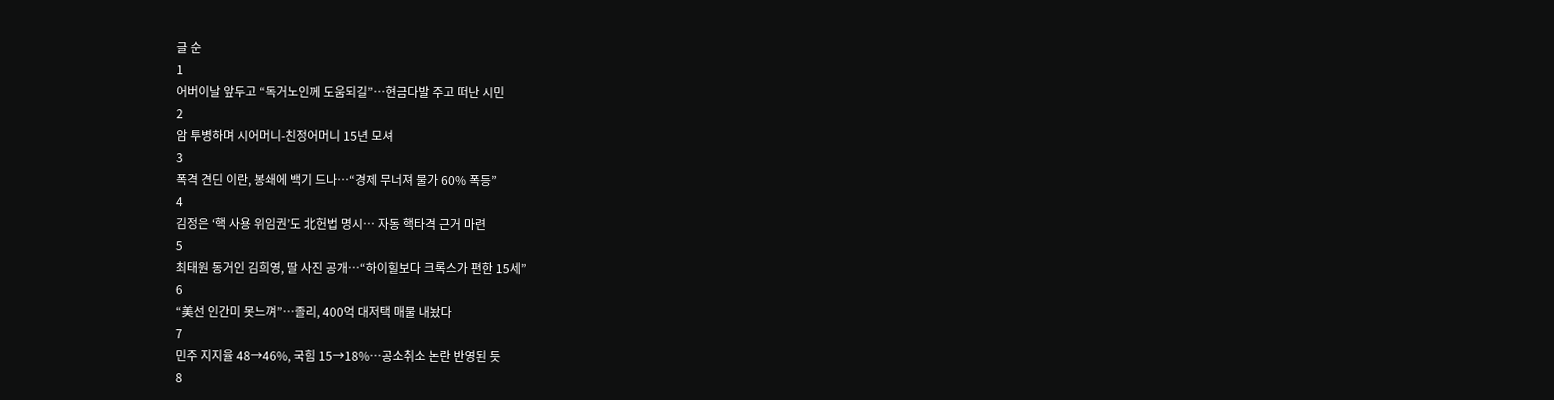글 순
1
어버이날 앞두고 “독거노인께 도움되길”…현금다발 주고 떠난 시민
2
암 투병하며 시어머니-친정어머니 15년 모셔
3
폭격 견딘 이란, 봉쇄에 백기 드나…“경제 무너져 물가 60% 폭등”
4
김정은 ‘핵 사용 위임권’도 北헌법 명시… 자동 핵타격 근거 마련
5
최태원 동거인 김희영, 딸 사진 공개…“하이힐보다 크록스가 편한 15세”
6
“美선 인간미 못느껴”…졸리, 400억 대저택 매물 내놨다
7
민주 지지율 48→46%, 국힘 15→18%…공소취소 논란 반영된 듯
8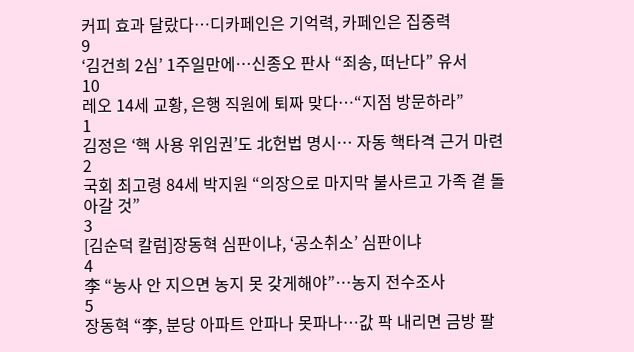커피 효과 달랐다…디카페인은 기억력, 카페인은 집중력
9
‘김건희 2심’ 1주일만에…신종오 판사 “죄송, 떠난다” 유서
10
레오 14세 교황, 은행 직원에 퇴짜 맞다…“지점 방문하라”
1
김정은 ‘핵 사용 위임권’도 北헌법 명시… 자동 핵타격 근거 마련
2
국회 최고령 84세 박지원 “의장으로 마지막 불사르고 가족 곁 돌아갈 것”
3
[김순덕 칼럼]장동혁 심판이냐, ‘공소취소’ 심판이냐
4
李 “농사 안 지으면 농지 못 갖게해야”…농지 전수조사
5
장동혁 “李, 분당 아파트 안파나 못파나…값 팍 내리면 금방 팔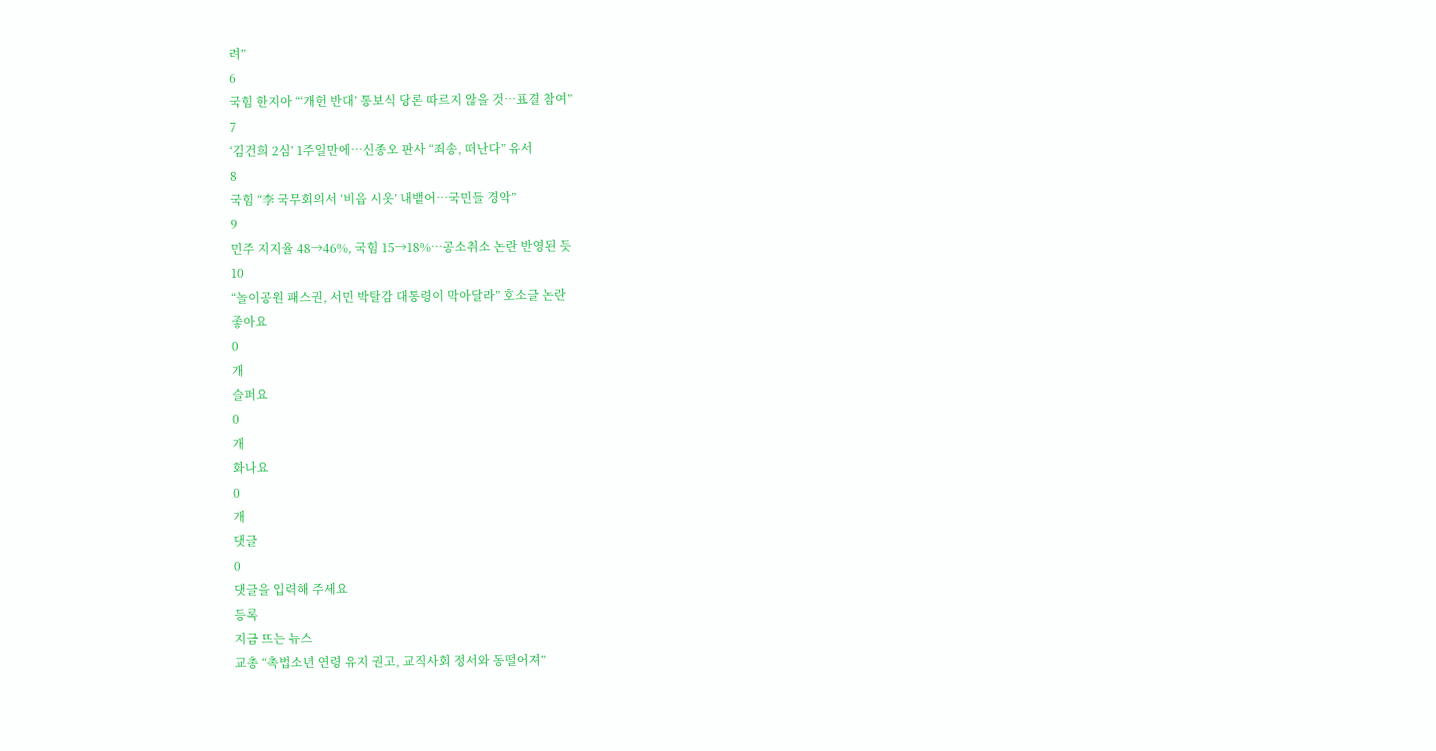려”
6
국힘 한지아 “‘개헌 반대’ 통보식 당론 따르지 않을 것…표결 참여”
7
‘김건희 2심’ 1주일만에…신종오 판사 “죄송, 떠난다” 유서
8
국힘 “李 국무회의서 ‘비읍 시옷’ 내뱉어…국민들 경악”
9
민주 지지율 48→46%, 국힘 15→18%…공소취소 논란 반영된 듯
10
“놀이공원 패스권, 서민 박탈감 대통령이 막아달라” 호소글 논란
좋아요
0
개
슬퍼요
0
개
화나요
0
개
댓글
0
댓글을 입력해 주세요
등록
지금 뜨는 뉴스
교총 “촉법소년 연령 유지 권고, 교직사회 정서와 동떨어져”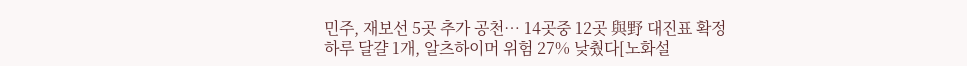민주, 재보선 5곳 추가 공천… 14곳중 12곳 與野 대진표 확정
하루 달걀 1개, 알츠하이머 위험 27% 낮췄다[노화설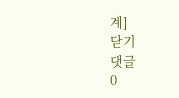계]
닫기
댓글
0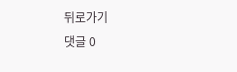뒤로가기
댓글 0